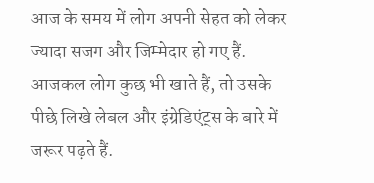आज के समय में लोग अपनी सेहत को लेकर ज्यादा सजग और जिम्मेदार हो गए हैं. आजकल लोग कुछ भी खाते हैं, तो उसके पीछे लिखे लेबल और इंग्रेडिएंट्स के बारे में जरूर पढ़ते हैं.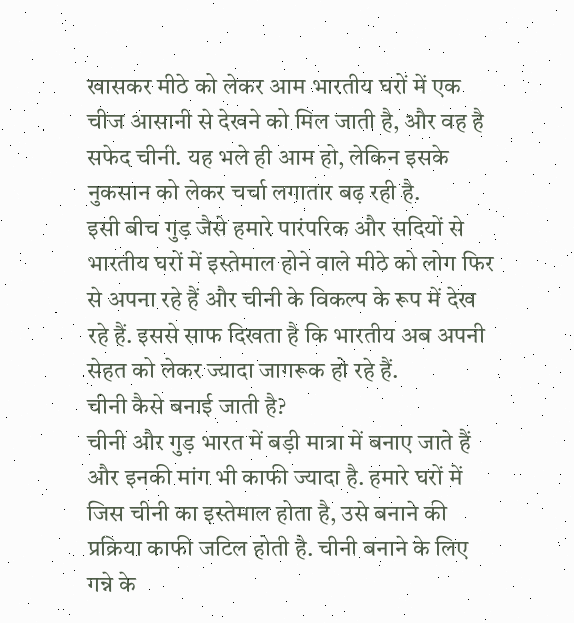खासकर मीठे को लेकर आम भारतीय घरों में एक चीज आसानी से देखने को मिल जाती है, और वह है सफेद चीनी. यह भले ही आम हो, लेकिन इसके नुकसान को लेकर चर्चा लगातार बढ़ रही है.
इसी बीच गुड़ जैसे हमारे पारंपरिक और सदियों से भारतीय घरों में इस्तेमाल होने वाले मीठे को लोग फिर से अपना रहे हैं और चीनी के विकल्प के रूप में देख रहे हैं. इससे साफ दिखता है कि भारतीय अब अपनी सेहत को लेकर ज्यादा जागरूक हो रहे हैं.
चीनी कैसे बनाई जाती है?
चीनी और गुड़ भारत में बड़ी मात्रा में बनाए जाते हैं और इनकी मांग भी काफी ज्यादा है. हमारे घरों में जिस चीनी का इस्तेमाल होता है, उसे बनाने की प्रक्रिया काफी जटिल होती है. चीनी बनाने के लिए गन्ने के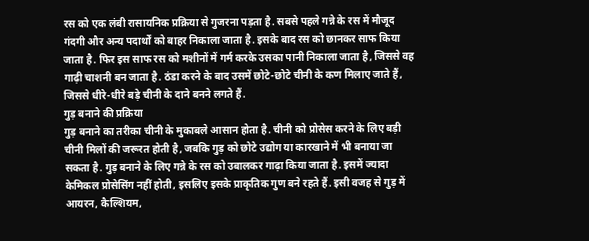रस को एक लंबी रासायनिक प्रक्रिया से गुजरना पड़ता है. सबसे पहले गन्ने के रस में मौजूद गंदगी और अन्य पदार्थों को बाहर निकाला जाता है. इसके बाद रस को छानकर साफ किया जाता है. फिर इस साफ रस को मशीनों में गर्म करके उसका पानी निकाला जाता है, जिससे वह गाढ़ी चाशनी बन जाता है. ठंडा करने के बाद उसमें छोटे-छोटे चीनी के कण मिलाए जाते हैं, जिससे धीरे-धीरे बड़े चीनी के दाने बनने लगते हैं.
गुड़ बनाने की प्रक्रिया
गुड़ बनाने का तरीका चीनी के मुकाबले आसान होता है. चीनी को प्रोसेस करने के लिए बड़ी चीनी मिलों की जरूरत होती है, जबकि गुड़ को छोटे उद्योग या कारखाने में भी बनाया जा सकता है. गुड़ बनाने के लिए गन्ने के रस को उबालकर गाढ़ा किया जाता है. इसमें ज्यादा केमिकल प्रोसेसिंग नहीं होती, इसलिए इसके प्राकृतिक गुण बने रहते हैं. इसी वजह से गुड़ में आयरन, कैल्शियम,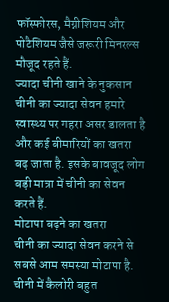फॉस्फोरस, मैग्नीशियम और पोटैशियम जैसे जरूरी मिनरल्स मौजूद रहते हैं.
ज्यादा चीनी खाने के नुकसान
चीनी का ज्यादा सेवन हमारे स्वास्थ्य पर गहरा असर डालता है और कई बीमारियों का खतरा बढ़ जाता है. इसके बावजूद लोग बड़ी मात्रा में चीनी का सेवन करते हैं.
मोटापा बढ़ने का खतरा
चीनी का ज्यादा सेवन करने से सबसे आम समस्या मोटापा है. चीनी में कैलोरी बहुत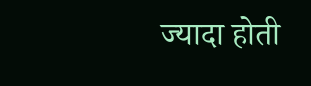ज्यादा होती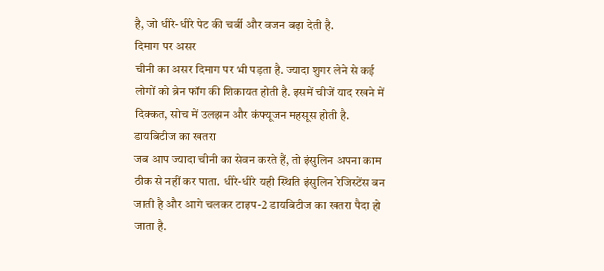है, जो धीरे-धीरे पेट की चर्बी और वजन बढ़ा देती है.
दिमाग पर असर
चीनी का असर दिमाग पर भी पड़ता है. ज्यादा शुगर लेने से कई लोगों को ब्रेन फॉग की शिकायत होती है. इसमें चीजें याद रखने में दिक्कत, सोच में उलझन और कंफ्यूजन महसूस होती है.
डायबिटीज का खतरा
जब आप ज्यादा चीनी का सेवन करते हैं, तो इंसुलिन अपना काम ठीक से नहीं कर पाता. धीरे-धीरे यही स्थिति इंसुलिन रेजिस्टेंस बन जाती है और आगे चलकर टाइप-2 डायबिटीज का खतरा पैदा हो जाता है.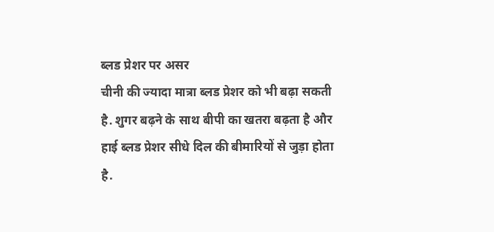ब्लड प्रेशर पर असर
चीनी की ज्यादा मात्रा ब्लड प्रेशर को भी बढ़ा सकती है. शुगर बढ़ने के साथ बीपी का खतरा बढ़ता है और हाई ब्लड प्रेशर सीधे दिल की बीमारियों से जुड़ा होता है.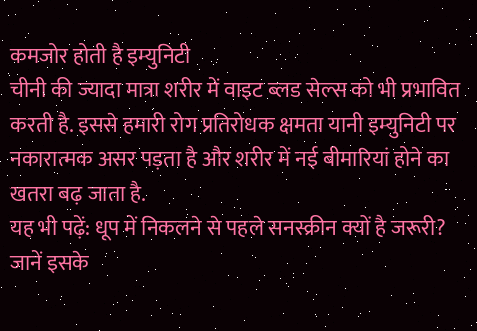कमजोर होती है इम्युनिटी
चीनी की ज्यादा मात्रा शरीर में वाइट ब्लड सेल्स को भी प्रभावित करती है. इससे हमारी रोग प्रतिरोधक क्षमता यानी इम्युनिटी पर नकारात्मक असर पड़ता है और शरीर में नई बीमारियां होने का खतरा बढ़ जाता है.
यह भी पढ़ें: धूप में निकलने से पहले सनस्क्रीन क्यों है जरूरी? जानें इसके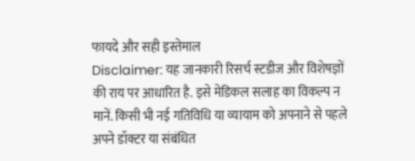फायदे और सही इस्तेमाल
Disclaimer: यह जानकारी रिसर्च स्टडीज और विशेषज्ञों की राय पर आधारित है. इसे मेडिकल सलाह का विकल्प न मानें. किसी भी नई गतिविधि या व्यायाम को अपनाने से पहले अपने डॉक्टर या संबंधित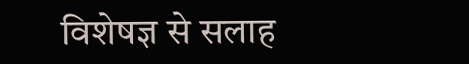विशेषज्ञ से सलाह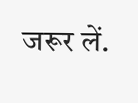जरूर लें.